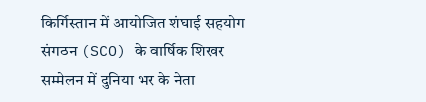किर्गिस्तान में आयोजित शंघाई सहयोग संगठन (SCO) के वार्षिक शिखर सम्मेलन में दुनिया भर के नेता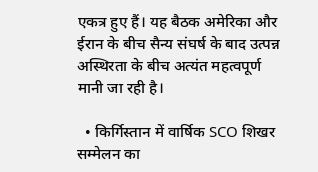एकत्र हुए हैं। यह बैठक अमेरिका और ईरान के बीच सैन्य संघर्ष के बाद उत्पन्न अस्थिरता के बीच अत्यंत महत्वपूर्ण मानी जा रही है।

  • किर्गिस्तान में वार्षिक SCO शिखर सम्मेलन का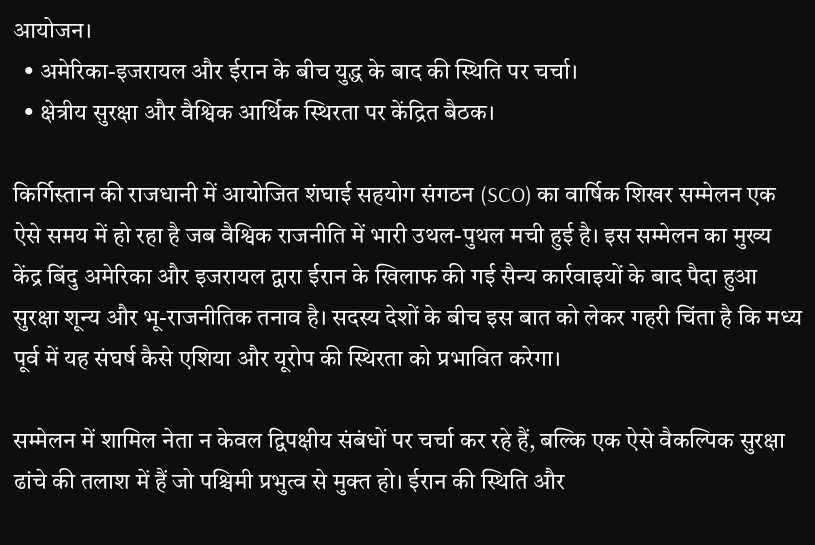आयोजन।
  • अमेरिका-इजरायल और ईरान के बीच युद्ध के बाद की स्थिति पर चर्चा।
  • क्षेत्रीय सुरक्षा और वैश्विक आर्थिक स्थिरता पर केंद्रित बैठक।

किर्गिस्तान की राजधानी में आयोजित शंघाई सहयोग संगठन (SCO) का वार्षिक शिखर सम्मेलन एक ऐसे समय में हो रहा है जब वैश्विक राजनीति में भारी उथल-पुथल मची हुई है। इस सम्मेलन का मुख्य केंद्र बिंदु अमेरिका और इजरायल द्वारा ईरान के खिलाफ की गई सैन्य कार्रवाइयों के बाद पैदा हुआ सुरक्षा शून्य और भू-राजनीतिक तनाव है। सदस्य देशों के बीच इस बात को लेकर गहरी चिंता है कि मध्य पूर्व में यह संघर्ष कैसे एशिया और यूरोप की स्थिरता को प्रभावित करेगा।

सम्मेलन में शामिल नेता न केवल द्विपक्षीय संबंधों पर चर्चा कर रहे हैं, बल्कि एक ऐसे वैकल्पिक सुरक्षा ढांचे की तलाश में हैं जो पश्चिमी प्रभुत्व से मुक्त हो। ईरान की स्थिति और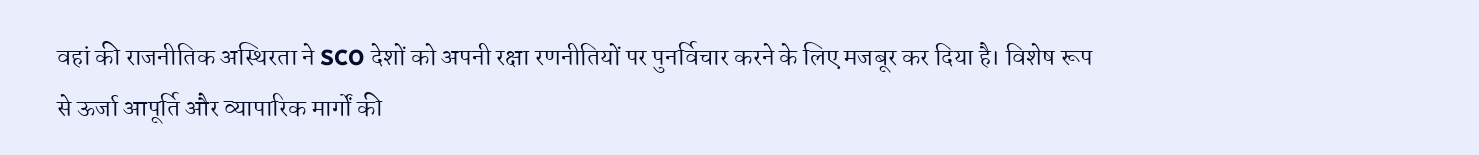वहां की राजनीतिक अस्थिरता ने SCO देशों को अपनी रक्षा रणनीतियों पर पुनर्विचार करने के लिए मजबूर कर दिया है। विशेष रूप से ऊर्जा आपूर्ति और व्यापारिक मार्गों की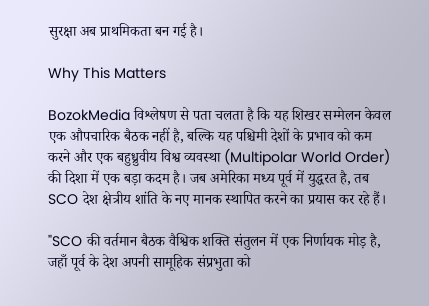सुरक्षा अब प्राथमिकता बन गई है।

Why This Matters

BozokMedia विश्लेषण से पता चलता है कि यह शिखर सम्मेलन केवल एक औपचारिक बैठक नहीं है, बल्कि यह पश्चिमी देशों के प्रभाव को कम करने और एक बहुध्रुवीय विश्व व्यवस्था (Multipolar World Order) की दिशा में एक बड़ा कदम है। जब अमेरिका मध्य पूर्व में युद्धरत है, तब SCO देश क्षेत्रीय शांति के नए मानक स्थापित करने का प्रयास कर रहे हैं।

"SCO की वर्तमान बैठक वैश्विक शक्ति संतुलन में एक निर्णायक मोड़ है, जहाँ पूर्व के देश अपनी सामूहिक संप्रभुता को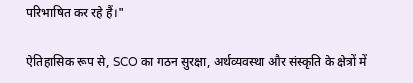परिभाषित कर रहे हैं।"

ऐतिहासिक रूप से, SCO का गठन सुरक्षा, अर्थव्यवस्था और संस्कृति के क्षेत्रों में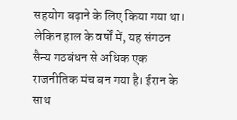सहयोग बढ़ाने के लिए किया गया था। लेकिन हाल के वर्षों में, यह संगठन सैन्य गठबंधन से अधिक एक राजनीतिक मंच बन गया है। ईरान के साथ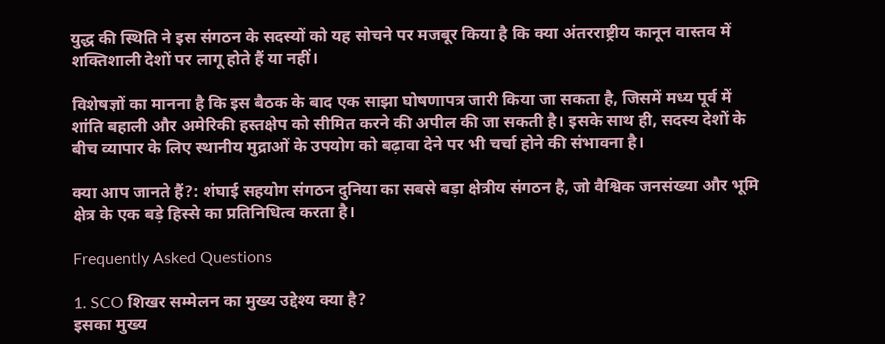युद्ध की स्थिति ने इस संगठन के सदस्यों को यह सोचने पर मजबूर किया है कि क्या अंतरराष्ट्रीय कानून वास्तव में शक्तिशाली देशों पर लागू होते हैं या नहीं।

विशेषज्ञों का मानना है कि इस बैठक के बाद एक साझा घोषणापत्र जारी किया जा सकता है, जिसमें मध्य पूर्व में शांति बहाली और अमेरिकी हस्तक्षेप को सीमित करने की अपील की जा सकती है। इसके साथ ही, सदस्य देशों के बीच व्यापार के लिए स्थानीय मुद्राओं के उपयोग को बढ़ावा देने पर भी चर्चा होने की संभावना है।

क्या आप जानते हैं?: शंघाई सहयोग संगठन दुनिया का सबसे बड़ा क्षेत्रीय संगठन है, जो वैश्विक जनसंख्या और भूमि क्षेत्र के एक बड़े हिस्से का प्रतिनिधित्व करता है।

Frequently Asked Questions

1. SCO शिखर सम्मेलन का मुख्य उद्देश्य क्या है?
इसका मुख्य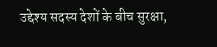उद्देश्य सदस्य देशों के बीच सुरक्षा,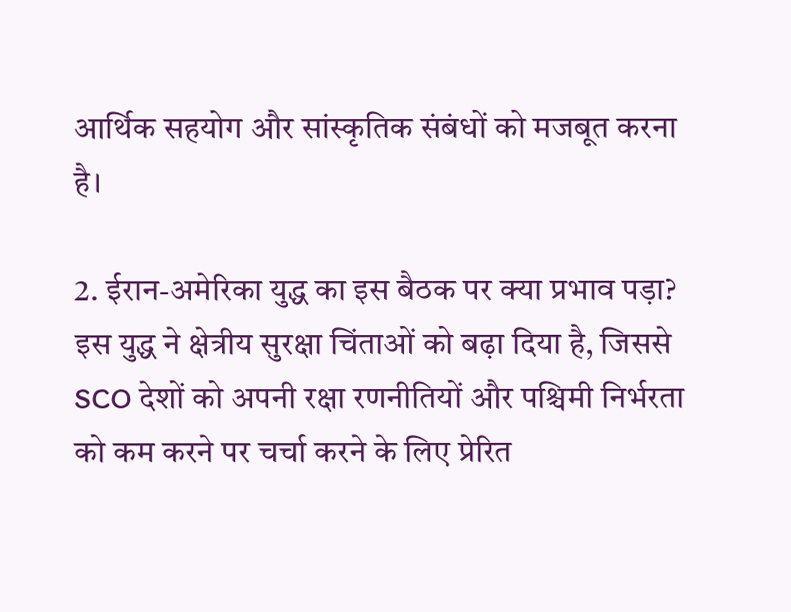आर्थिक सहयोग और सांस्कृतिक संबंधों को मजबूत करना है।

2. ईरान-अमेरिका युद्ध का इस बैठक पर क्या प्रभाव पड़ा?
इस युद्ध ने क्षेत्रीय सुरक्षा चिंताओं को बढ़ा दिया है, जिससे SCO देशों को अपनी रक्षा रणनीतियों और पश्चिमी निर्भरता को कम करने पर चर्चा करने के लिए प्रेरित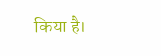किया है।